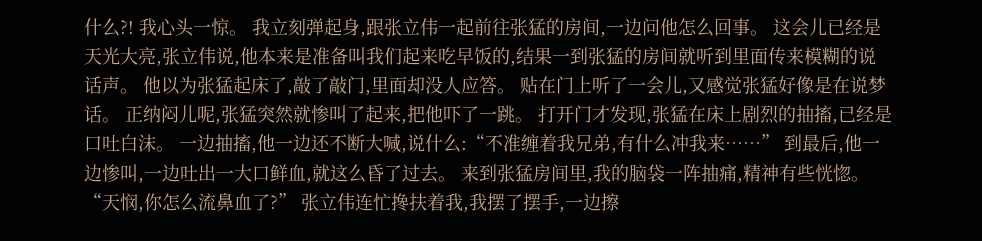什么?! 我心头一惊。 我立刻弹起身,跟张立伟一起前往张猛的房间,一边问他怎么回事。 这会儿已经是天光大亮,张立伟说,他本来是准备叫我们起来吃早饭的,结果一到张猛的房间就听到里面传来模糊的说话声。 他以为张猛起床了,敲了敲门,里面却没人应答。 贴在门上听了一会儿,又感觉张猛好像是在说梦话。 正纳闷儿呢,张猛突然就惨叫了起来,把他吓了一跳。 打开门才发现,张猛在床上剧烈的抽搐,已经是口吐白沫。 一边抽搐,他一边还不断大喊,说什么:“不准缠着我兄弟,有什么冲我来……” 到最后,他一边惨叫,一边吐出一大口鲜血,就这么昏了过去。 来到张猛房间里,我的脑袋一阵抽痛,精神有些恍惚。 “天悯,你怎么流鼻血了?” 张立伟连忙搀扶着我,我摆了摆手,一边擦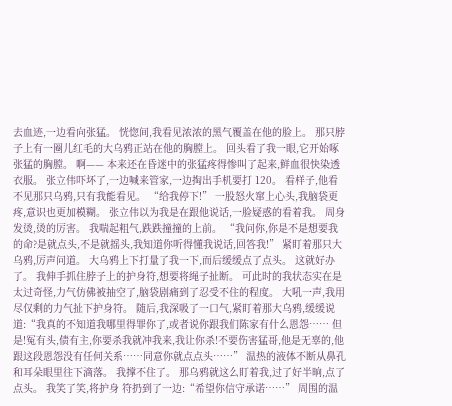去血迹,一边看向张猛。 恍惚间,我看见浓浓的黑气覆盖在他的脸上。 那只脖子上有一圈儿红毛的大乌鸦正站在他的胸膛上。 回头看了我一眼,它开始啄张猛的胸膛。 啊—— 本来还在昏迷中的张猛疼得惨叫了起来,鲜血很快染透衣服。 张立伟吓坏了,一边喊来管家,一边掏出手机要打 120。 看样子,他看不见那只乌鸦,只有我能看见。 “给我停下!” 一股怒火窜上心头,我脑袋更疼,意识也更加模糊。 张立伟以为我是在跟他说话,一脸疑惑的看着我。 周身发烫,烫的厉害。 我喘起粗气,跌跌撞撞的上前。 “我问你,你是不是想要我的命?是就点头,不是就摇头,我知道你听得懂我说话,回答我!” 紧盯着那只大乌鸦,厉声问道。 大乌鸦上下打量了我一下,而后缓缓点了点头。 这就好办了。 我伸手抓住脖子上的护身符,想要将绳子扯断。 可此时的我状态实在是太过奇怪,力气仿佛被抽空了,脑袋剧痛到了忍受不住的程度。 大吼一声,我用尽仅剩的力气扯下护身符。 随后,我深吸了一口气,紧盯着那大乌鸦,缓缓说道:“我真的不知道我哪里得罪你了,或者说你跟我们陈家有什么恩怨…… 但是!冤有头,债有主,你要杀我就冲我来,我让你杀!不要伤害猛哥,他是无辜的,他跟这段恩怨没有任何关系……同意你就点点头……” 温热的液体不断从鼻孔和耳朵眼里往下滴落。 我撑不住了。 那乌鸦就这么盯着我,过了好半晌,点了点头。 我笑了笑,将护身 符扔到了一边:“希望你信守承诺……” 周围的温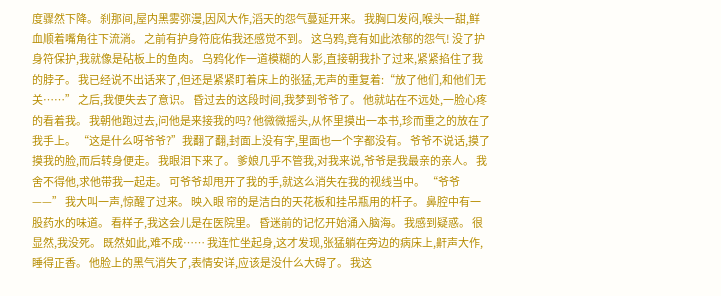度骤然下降。 刹那间,屋内黑雾弥漫,因风大作,滔天的怨气蔓延开来。 我胸口发闷,喉头一甜,鲜血顺着嘴角往下流淌。 之前有护身符庇佑我还感觉不到。 这乌鸦,竟有如此浓郁的怨气! 没了护身符保护,我就像是砧板上的鱼肉。 乌鸦化作一道模糊的人影,直接朝我扑了过来,紧紧掐住了我的脖子。 我已经说不出话来了,但还是紧紧盯着床上的张猛,无声的重复着:“放了他们,和他们无关……” 之后,我便失去了意识。 昏过去的这段时间,我梦到爷爷了。 他就站在不远处,一脸心疼的看着我。 我朝他跑过去,问他是来接我的吗? 他微微摇头,从怀里摸出一本书,珍而重之的放在了我手上。 “这是什么呀爷爷?”我翻了翻,封面上没有字,里面也一个字都没有。 爷爷不说话,摸了摸我的脸,而后转身便走。 我眼泪下来了。 爹娘几乎不管我,对我来说,爷爷是我最亲的亲人。 我舍不得他,求他带我一起走。 可爷爷却甩开了我的手,就这么消失在我的视线当中。 “爷爷——” 我大叫一声,惊醒了过来。 映入眼 帘的是洁白的天花板和挂吊瓶用的杆子。 鼻腔中有一股药水的味道。 看样子,我这会儿是在医院里。 昏迷前的记忆开始涌入脑海。 我感到疑惑。 很显然,我没死。 既然如此,难不成…… 我连忙坐起身,这才发现,张猛躺在旁边的病床上,鼾声大作,睡得正香。 他脸上的黑气消失了,表情安详,应该是没什么大碍了。 我这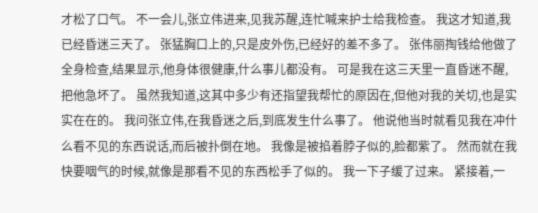才松了口气。 不一会儿,张立伟进来,见我苏醒,连忙喊来护士给我检查。 我这才知道,我已经昏迷三天了。 张猛胸口上的,只是皮外伤,已经好的差不多了。 张伟丽掏钱给他做了全身检查,结果显示,他身体很健康,什么事儿都没有。 可是我在这三天里一直昏迷不醒,把他急坏了。 虽然我知道,这其中多少有还指望我帮忙的原因在,但他对我的关切,也是实实在在的。 我问张立伟,在我昏迷之后,到底发生什么事了。 他说他当时就看见我在冲什么看不见的东西说话,而后被扑倒在地。 我像是被掐着脖子似的,脸都紫了。 然而就在我快要咽气的时候,就像是那看不见的东西松手了似的。 我一下子缓了过来。 紧接着,一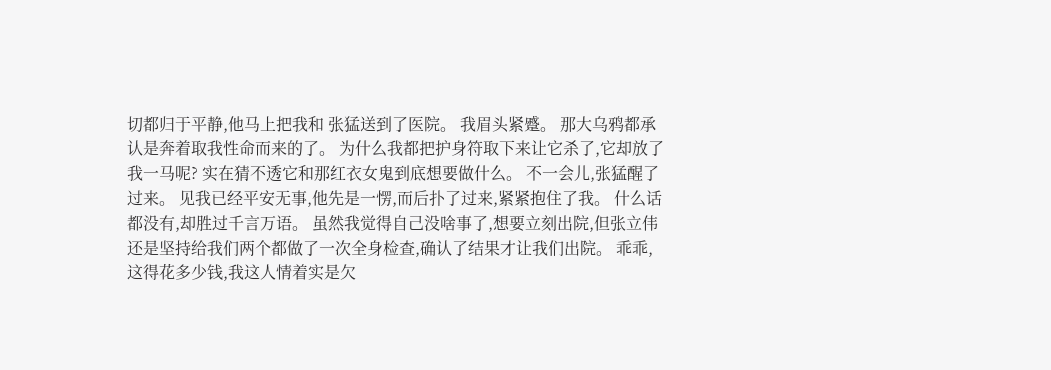切都归于平静,他马上把我和 张猛送到了医院。 我眉头紧蹙。 那大乌鸦都承认是奔着取我性命而来的了。 为什么我都把护身符取下来让它杀了,它却放了我一马呢? 实在猜不透它和那红衣女鬼到底想要做什么。 不一会儿,张猛醒了过来。 见我已经平安无事,他先是一愣,而后扑了过来,紧紧抱住了我。 什么话都没有,却胜过千言万语。 虽然我觉得自己没啥事了,想要立刻出院,但张立伟还是坚持给我们两个都做了一次全身检查,确认了结果才让我们出院。 乖乖,这得花多少钱,我这人情着实是欠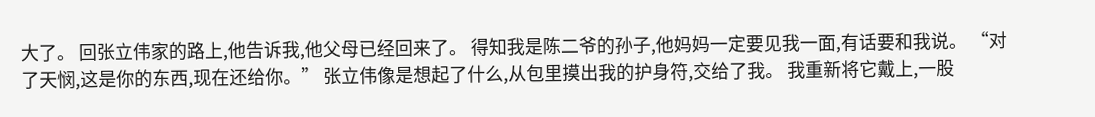大了。 回张立伟家的路上,他告诉我,他父母已经回来了。 得知我是陈二爷的孙子,他妈妈一定要见我一面,有话要和我说。 “对了天悯,这是你的东西,现在还给你。” 张立伟像是想起了什么,从包里摸出我的护身符,交给了我。 我重新将它戴上,一股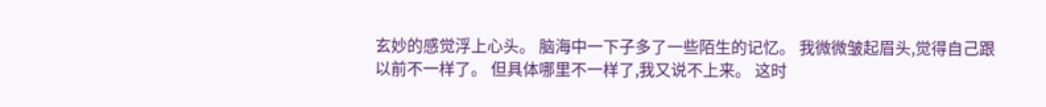玄妙的感觉浮上心头。 脑海中一下子多了一些陌生的记忆。 我微微皱起眉头,觉得自己跟以前不一样了。 但具体哪里不一样了,我又说不上来。 这时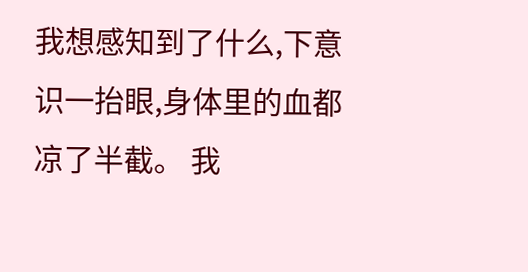我想感知到了什么,下意识一抬眼,身体里的血都凉了半截。 我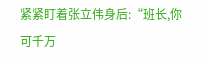紧紧盯着张立伟身后:“班长,你可千万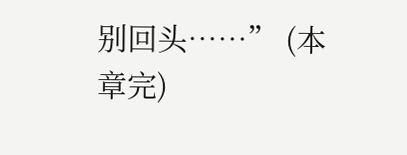别回头……” (本章完)